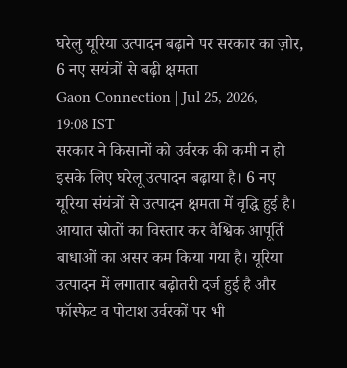घरेलु यूरिया उत्पादन बढ़ाने पर सरकार का ज़ोर, 6 नए सयंत्रों से बढ़ी क्षमता
Gaon Connection | Jul 25, 2026, 19:08 IST
सरकार ने किसानों को उर्वरक की कमी न हो इसके लिए घरेलू उत्पादन बढ़ाया है। 6 नए यूरिया संयंत्रों से उत्पादन क्षमता में वृद्धि हुई है। आयात स्रोतों का विस्तार कर वैश्विक आपूर्ति बाधाओं का असर कम किया गया है। यूरिया उत्पादन में लगातार बढ़ोतरी दर्ज हुई है और फॉस्फेट व पोटाश उर्वरकों पर भी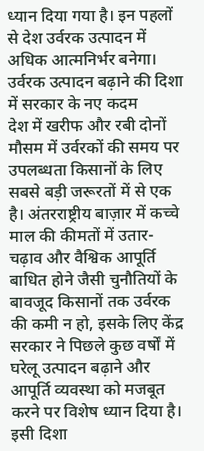ध्यान दिया गया है। इन पहलों से देश उर्वरक उत्पादन में अधिक आत्मनिर्भर बनेगा।
उर्वरक उत्पादन बढ़ाने की दिशा में सरकार के नए कदम
देश में खरीफ और रबी दोनों मौसम में उर्वरकों की समय पर उपलब्धता किसानों के लिए सबसे बड़ी जरूरतों में से एक है। अंतरराष्ट्रीय बाज़ार में कच्चे माल की कीमतों में उतार-चढ़ाव और वैश्विक आपूर्ति बाधित होने जैसी चुनौतियों के बावजूद किसानों तक उर्वरक की कमी न हो, इसके लिए केंद्र सरकार ने पिछले कुछ वर्षों में घरेलू उत्पादन बढ़ाने और आपूर्ति व्यवस्था को मजबूत करने पर विशेष ध्यान दिया है।
इसी दिशा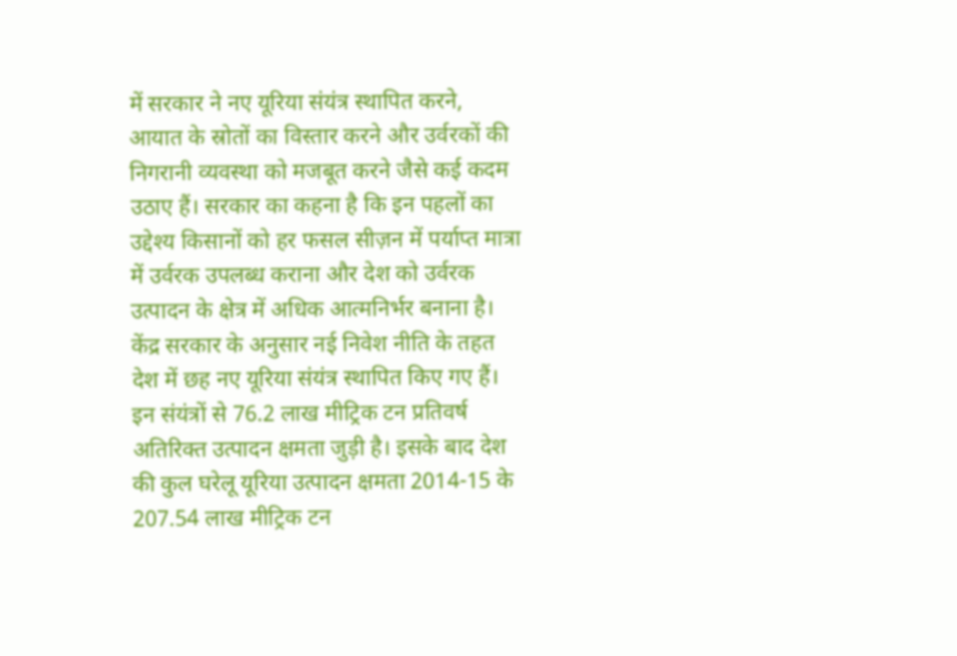में सरकार ने नए यूरिया संयंत्र स्थापित करने, आयात के स्रोतों का विस्तार करने और उर्वरकों की निगरानी व्यवस्था को मजबूत करने जैसे कई कदम उठाए हैं। सरकार का कहना है कि इन पहलों का उद्देश्य किसानों को हर फसल सीज़न में पर्याप्त मात्रा में उर्वरक उपलब्ध कराना और देश को उर्वरक उत्पादन के क्षेत्र में अधिक आत्मनिर्भर बनाना है।
केंद्र सरकार के अनुसार नई निवेश नीति के तहत देश में छह नए यूरिया संयंत्र स्थापित किए गए हैं। इन संयंत्रों से 76.2 लाख मीट्रिक टन प्रतिवर्ष अतिरिक्त उत्पादन क्षमता जुड़ी है। इसके बाद देश की कुल घरेलू यूरिया उत्पादन क्षमता 2014-15 के 207.54 लाख मीट्रिक टन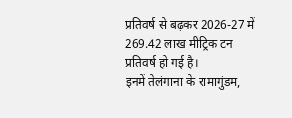प्रतिवर्ष से बढ़कर 2026-27 में 269.42 लाख मीट्रिक टन प्रतिवर्ष हो गई है।
इनमें तेलंगाना के रामागुंडम,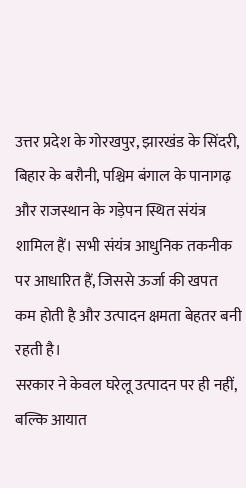उत्तर प्रदेश के गोरखपुर, झारखंड के सिंदरी, बिहार के बरौनी, पश्चिम बंगाल के पानागढ़ और राजस्थान के गड़ेपन स्थित संयंत्र शामिल हैं। सभी संयंत्र आधुनिक तकनीक पर आधारित हैं, जिससे ऊर्जा की खपत कम होती है और उत्पादन क्षमता बेहतर बनी रहती है।
सरकार ने केवल घरेलू उत्पादन पर ही नहीं, बल्कि आयात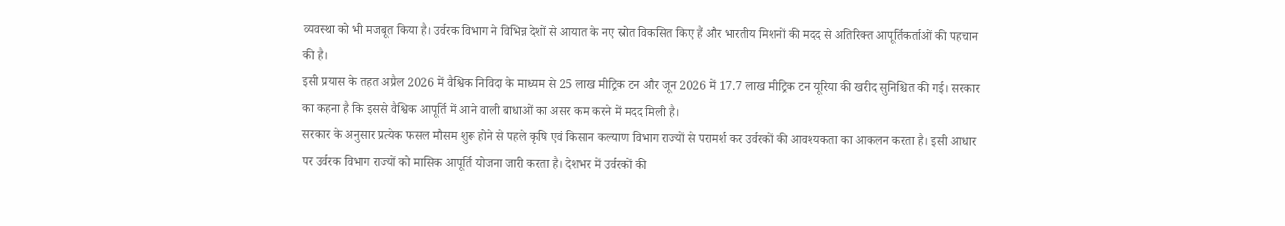व्यवस्था को भी मजबूत किया है। उर्वरक विभाग ने विभिन्न देशों से आयात के नए स्रोत विकसित किए हैं और भारतीय मिशनों की मदद से अतिरिक्त आपूर्तिकर्ताओं की पहचान की है।
इसी प्रयास के तहत अप्रैल 2026 में वैश्विक निविदा के माध्यम से 25 लाख मीट्रिक टन और जून 2026 में 17.7 लाख मीट्रिक टन यूरिया की खरीद सुनिश्चित की गई। सरकार का कहना है कि इससे वैश्विक आपूर्ति में आने वाली बाधाओं का असर कम करने में मदद मिली है।
सरकार के अनुसार प्रत्येक फसल मौसम शुरू होने से पहले कृषि एवं किसान कल्याण विभाग राज्यों से परामर्श कर उर्वरकों की आवश्यकता का आकलन करता है। इसी आधार पर उर्वरक विभाग राज्यों को मासिक आपूर्ति योजना जारी करता है। देशभर में उर्वरकों की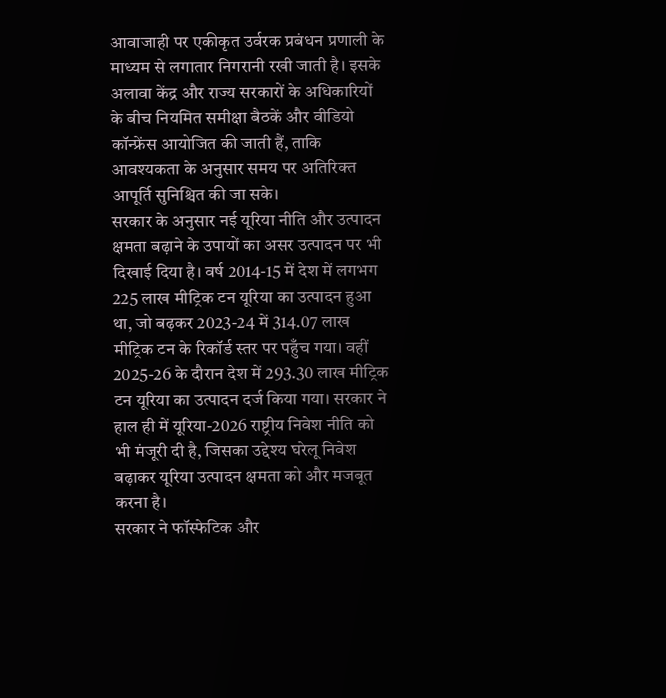आवाजाही पर एकीकृत उर्वरक प्रबंधन प्रणाली के माध्यम से लगातार निगरानी रखी जाती है। इसके अलावा केंद्र और राज्य सरकारों के अधिकारियों के बीच नियमित समीक्षा बैठकें और वीडियो कॉन्फ्रेंस आयोजित की जाती हैं, ताकि आवश्यकता के अनुसार समय पर अतिरिक्त आपूर्ति सुनिश्चित की जा सके।
सरकार के अनुसार नई यूरिया नीति और उत्पादन क्षमता बढ़ाने के उपायों का असर उत्पादन पर भी दिखाई दिया है। वर्ष 2014-15 में देश में लगभग 225 लाख मीट्रिक टन यूरिया का उत्पादन हुआ था, जो बढ़कर 2023-24 में 314.07 लाख मीट्रिक टन के रिकॉर्ड स्तर पर पहुँच गया। वहीं 2025-26 के दौरान देश में 293.30 लाख मीट्रिक टन यूरिया का उत्पादन दर्ज किया गया। सरकार ने हाल ही में यूरिया-2026 राष्ट्रीय निवेश नीति को भी मंजूरी दी है, जिसका उद्देश्य घरेलू निवेश बढ़ाकर यूरिया उत्पादन क्षमता को और मजबूत करना है।
सरकार ने फॉस्फेटिक और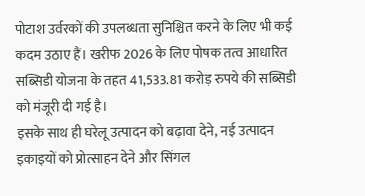पोटाश उर्वरकों की उपलब्धता सुनिश्चित करने के लिए भी कई कदम उठाए हैं। खरीफ 2026 के लिए पोषक तत्व आधारित सब्सिडी योजना के तहत 41,533.81 करोड़ रुपये की सब्सिडी को मंजूरी दी गई है।
इसके साथ ही घरेलू उत्पादन को बढ़ावा देने, नई उत्पादन इकाइयों को प्रोत्साहन देने और सिंगल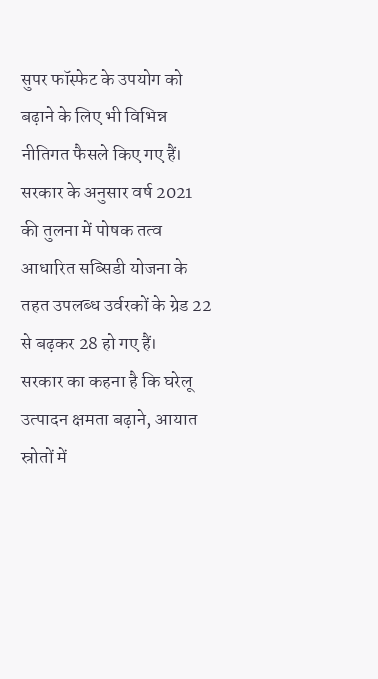सुपर फॉस्फेट के उपयोग को बढ़ाने के लिए भी विभिन्न नीतिगत फैसले किए गए हैं। सरकार के अनुसार वर्ष 2021 की तुलना में पोषक तत्व आधारित सब्सिडी योजना के तहत उपलब्ध उर्वरकों के ग्रेड 22 से बढ़कर 28 हो गए हैं।
सरकार का कहना है कि घरेलू उत्पादन क्षमता बढ़ाने, आयात स्रोतों में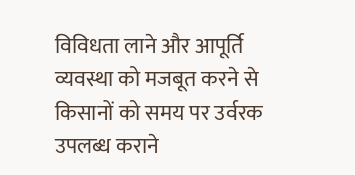विविधता लाने और आपूर्ति व्यवस्था को मजबूत करने से किसानों को समय पर उर्वरक उपलब्ध कराने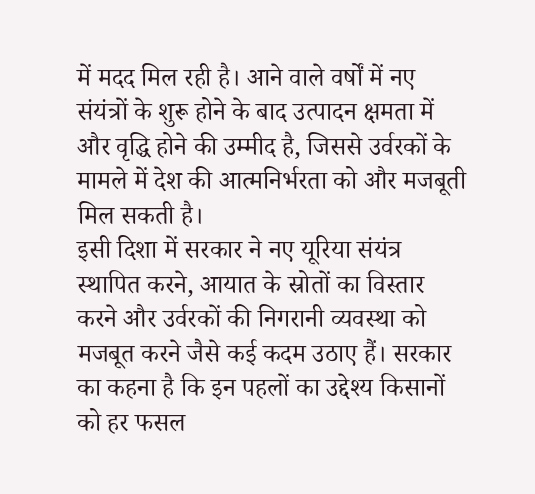में मदद मिल रही है। आने वाले वर्षों में नए संयंत्रों के शुरू होने के बाद उत्पादन क्षमता में और वृद्धि होने की उम्मीद है, जिससे उर्वरकों के मामले में देश की आत्मनिर्भरता को और मजबूती मिल सकती है।
इसी दिशा में सरकार ने नए यूरिया संयंत्र स्थापित करने, आयात के स्रोतों का विस्तार करने और उर्वरकों की निगरानी व्यवस्था को मजबूत करने जैसे कई कदम उठाए हैं। सरकार का कहना है कि इन पहलों का उद्देश्य किसानों को हर फसल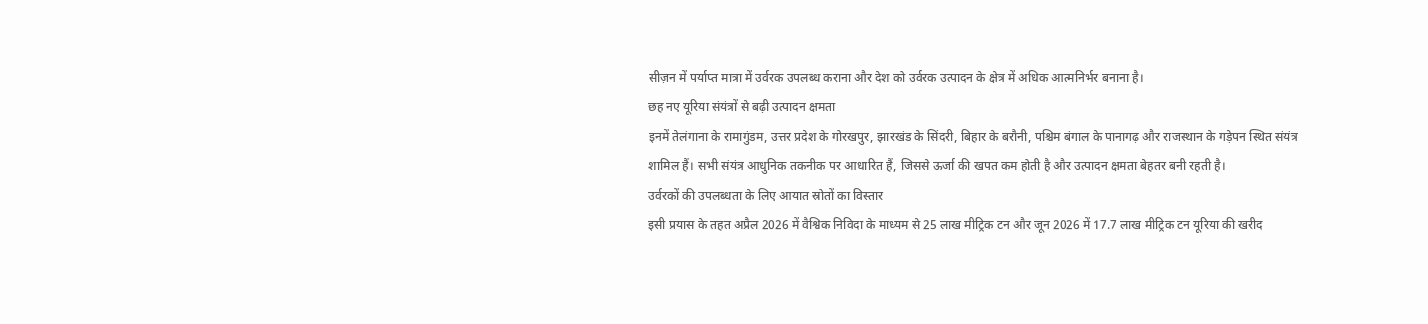सीज़न में पर्याप्त मात्रा में उर्वरक उपलब्ध कराना और देश को उर्वरक उत्पादन के क्षेत्र में अधिक आत्मनिर्भर बनाना है।
छह नए यूरिया संयंत्रों से बढ़ी उत्पादन क्षमता
इनमें तेलंगाना के रामागुंडम, उत्तर प्रदेश के गोरखपुर, झारखंड के सिंदरी, बिहार के बरौनी, पश्चिम बंगाल के पानागढ़ और राजस्थान के गड़ेपन स्थित संयंत्र शामिल हैं। सभी संयंत्र आधुनिक तकनीक पर आधारित हैं, जिससे ऊर्जा की खपत कम होती है और उत्पादन क्षमता बेहतर बनी रहती है।
उर्वरकों की उपलब्धता के लिए आयात स्रोतों का विस्तार
इसी प्रयास के तहत अप्रैल 2026 में वैश्विक निविदा के माध्यम से 25 लाख मीट्रिक टन और जून 2026 में 17.7 लाख मीट्रिक टन यूरिया की खरीद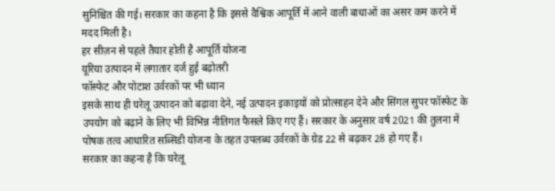सुनिश्चित की गई। सरकार का कहना है कि इससे वैश्विक आपूर्ति में आने वाली बाधाओं का असर कम करने में मदद मिली है।
हर सीज़न से पहले तैयार होती है आपूर्ति योजना
यूरिया उत्पादन में लगातार दर्ज हुई बढ़ोतरी
फॉस्फेट और पोटाश उर्वरकों पर भी ध्यान
इसके साथ ही घरेलू उत्पादन को बढ़ावा देने, नई उत्पादन इकाइयों को प्रोत्साहन देने और सिंगल सुपर फॉस्फेट के उपयोग को बढ़ाने के लिए भी विभिन्न नीतिगत फैसले किए गए हैं। सरकार के अनुसार वर्ष 2021 की तुलना में पोषक तत्व आधारित सब्सिडी योजना के तहत उपलब्ध उर्वरकों के ग्रेड 22 से बढ़कर 28 हो गए हैं।
सरकार का कहना है कि घरेलू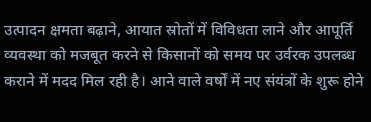उत्पादन क्षमता बढ़ाने, आयात स्रोतों में विविधता लाने और आपूर्ति व्यवस्था को मजबूत करने से किसानों को समय पर उर्वरक उपलब्ध कराने में मदद मिल रही है। आने वाले वर्षों में नए संयंत्रों के शुरू होने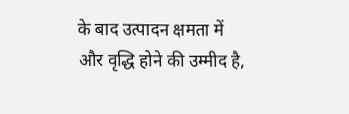के बाद उत्पादन क्षमता में और वृद्धि होने की उम्मीद है,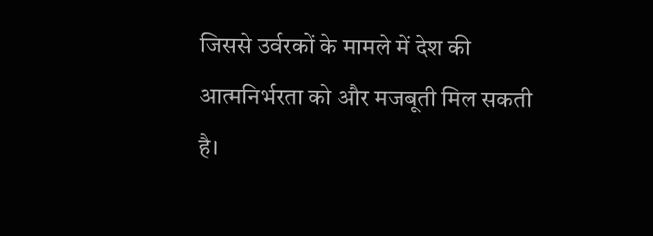जिससे उर्वरकों के मामले में देश की आत्मनिर्भरता को और मजबूती मिल सकती है।